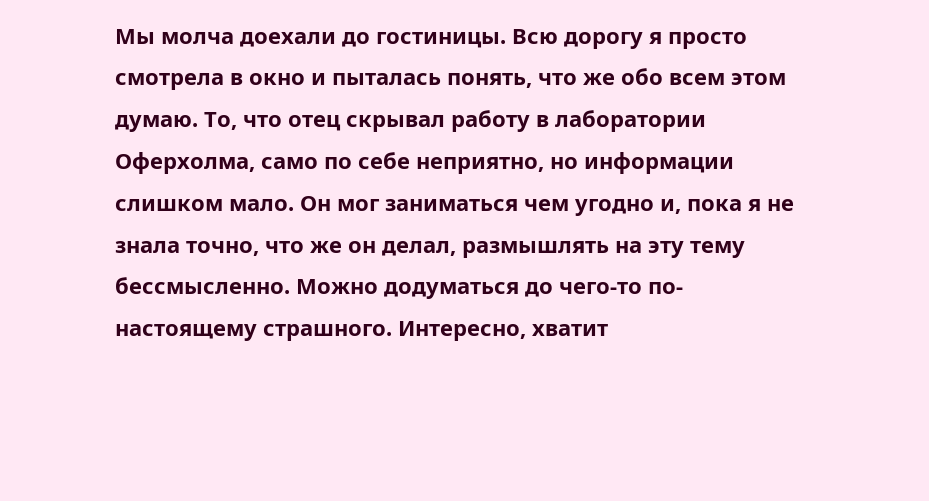Мы молча доехали до гостиницы. Всю дорогу я просто смотрела в окно и пыталась понять, что же обо всем этом думаю. То, что отец скрывал работу в лаборатории Оферхолма, само по себе неприятно, но информации слишком мало. Он мог заниматься чем угодно и, пока я не знала точно, что же он делал, размышлять на эту тему бессмысленно. Можно додуматься до чего-то по-настоящему страшного. Интересно, хватит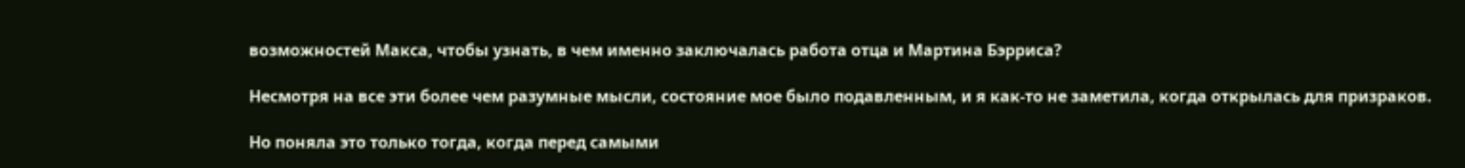возможностей Макса, чтобы узнать, в чем именно заключалась работа отца и Мартина Бэрриса?

Несмотря на все эти более чем разумные мысли, состояние мое было подавленным, и я как-то не заметила, когда открылась для призраков.

Но поняла это только тогда, когда перед самыми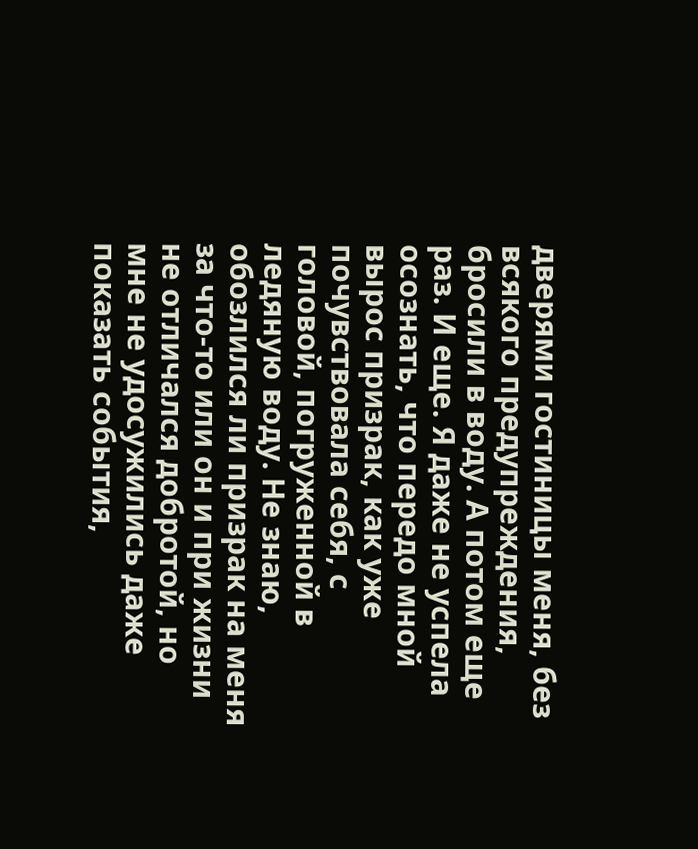дверями гостиницы меня, без всякого предупреждения, бросили в воду. А потом еще раз. И еще. Я даже не успела осознать, что передо мной вырос призрак, как уже почувствовала себя, с головой, погруженной в ледяную воду. Не знаю, обозлился ли призрак на меня за что-то или он и при жизни не отличался добротой, но мне не удосужились даже показать события,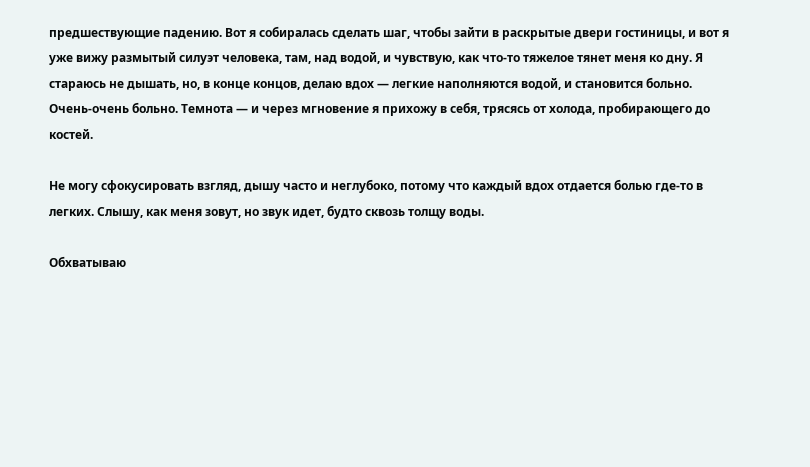предшествующие падению. Вот я собиралась сделать шаг, чтобы зайти в раскрытые двери гостиницы, и вот я уже вижу размытый силуэт человека, там, над водой, и чувствую, как что-то тяжелое тянет меня ко дну. Я стараюсь не дышать, но, в конце концов, делаю вдох — легкие наполняются водой, и становится больно. Очень-очень больно. Темнота — и через мгновение я прихожу в себя, трясясь от холода, пробирающего до костей.

Не могу сфокусировать взгляд, дышу часто и неглубоко, потому что каждый вдох отдается болью где-то в легких. Слышу, как меня зовут, но звук идет, будто сквозь толщу воды.

Обхватываю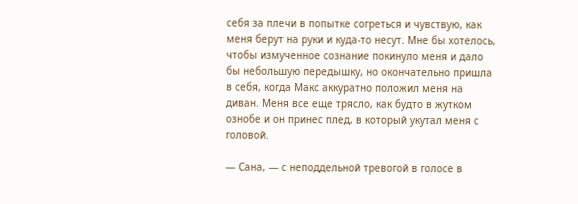себя за плечи в попытке согреться и чувствую, как меня берут на руки и куда-то несут. Мне бы хотелось, чтобы измученное сознание покинуло меня и дало бы небольшую передышку, но окончательно пришла в себя, когда Макс аккуратно положил меня на диван. Меня все еще трясло, как будто в жутком ознобе и он принес плед, в который укутал меня с головой.

— Сана, — с неподдельной тревогой в голосе в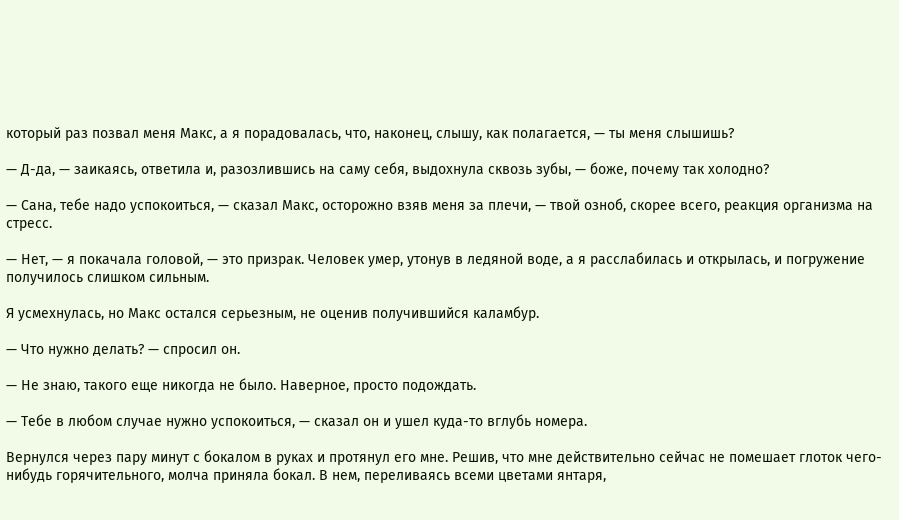который раз позвал меня Макс, а я порадовалась, что, наконец, слышу, как полагается, — ты меня слышишь?

— Д-да, — заикаясь, ответила и, разозлившись на саму себя, выдохнула сквозь зубы, — боже, почему так холодно?

— Сана, тебе надо успокоиться, — сказал Макс, осторожно взяв меня за плечи, — твой озноб, скорее всего, реакция организма на стресс.

— Нет, — я покачала головой, — это призрак. Человек умер, утонув в ледяной воде, а я расслабилась и открылась, и погружение получилось слишком сильным.

Я усмехнулась, но Макс остался серьезным, не оценив получившийся каламбур.

— Что нужно делать? — спросил он.

— Не знаю, такого еще никогда не было. Наверное, просто подождать.

— Тебе в любом случае нужно успокоиться, — сказал он и ушел куда-то вглубь номера.

Вернулся через пару минут с бокалом в руках и протянул его мне. Решив, что мне действительно сейчас не помешает глоток чего-нибудь горячительного, молча приняла бокал. В нем, переливаясь всеми цветами янтаря,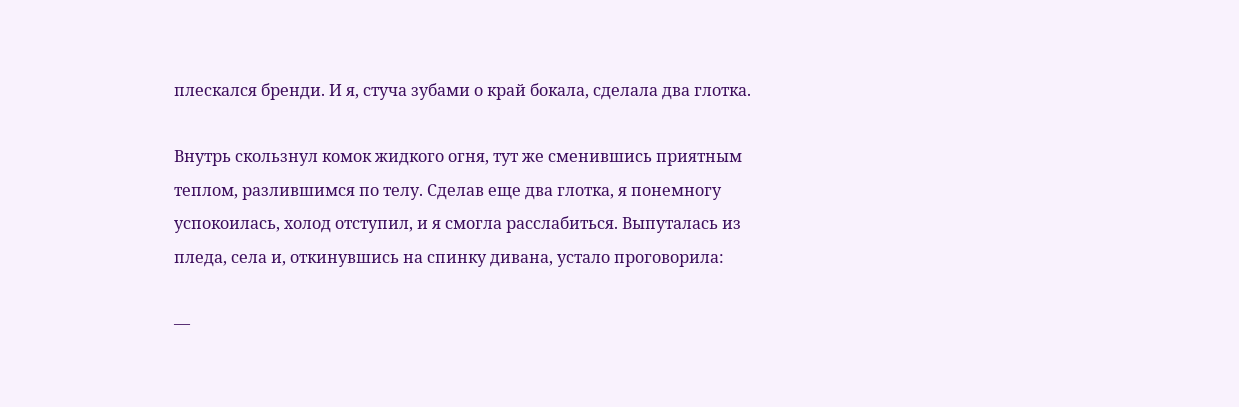плескался бренди. И я, стуча зубами о край бокала, сделала два глотка.

Внутрь скользнул комок жидкого огня, тут же сменившись приятным теплом, разлившимся по телу. Сделав еще два глотка, я понемногу успокоилась, холод отступил, и я смогла расслабиться. Выпуталась из пледа, села и, откинувшись на спинку дивана, устало проговорила:

—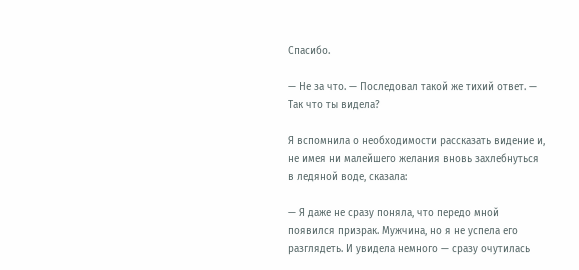Спасибо.

— Не за что. — Последовал такой же тихий ответ. — Так что ты видела?

Я вспомнила о необходимости рассказать видение и, не имея ни малейшего желания вновь захлебнуться в ледяной воде, сказала:

— Я даже не сразу поняла, что передо мной появился призрак. Мужчина, но я не успела его разглядеть. И увидела немного — сразу очутилась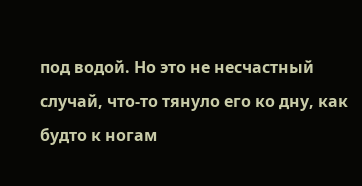под водой. Но это не несчастный случай, что-то тянуло его ко дну, как будто к ногам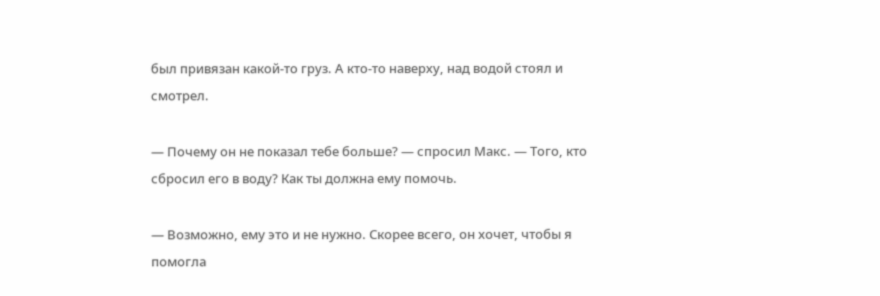был привязан какой-то груз. А кто-то наверху, над водой стоял и смотрел.

— Почему он не показал тебе больше? — спросил Макс. — Того, кто сбросил его в воду? Как ты должна ему помочь.

— Возможно, ему это и не нужно. Скорее всего, он хочет, чтобы я помогла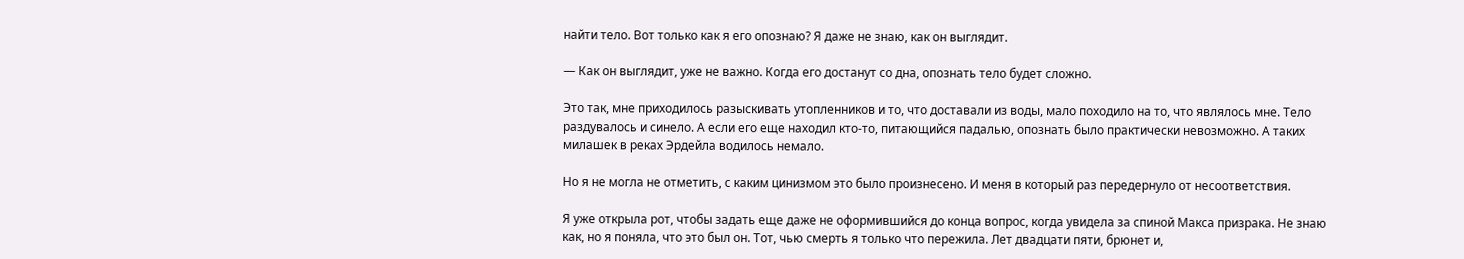найти тело. Вот только как я его опознаю? Я даже не знаю, как он выглядит.

— Как он выглядит, уже не важно. Когда его достанут со дна, опознать тело будет сложно.

Это так, мне приходилось разыскивать утопленников и то, что доставали из воды, мало походило на то, что являлось мне. Тело раздувалось и синело. А если его еще находил кто-то, питающийся падалью, опознать было практически невозможно. А таких милашек в реках Эрдейла водилось немало.

Но я не могла не отметить, с каким цинизмом это было произнесено. И меня в который раз передернуло от несоответствия.

Я уже открыла рот, чтобы задать еще даже не оформившийся до конца вопрос, когда увидела за спиной Макса призрака. Не знаю как, но я поняла, что это был он. Тот, чью смерть я только что пережила. Лет двадцати пяти, брюнет и,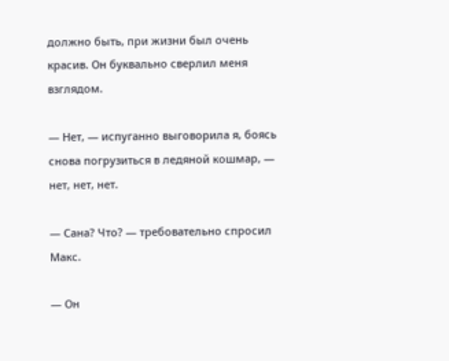должно быть, при жизни был очень красив. Он буквально сверлил меня взглядом.

— Нет, — испуганно выговорила я, боясь снова погрузиться в ледяной кошмар, — нет, нет, нет.

— Сана? Что? — требовательно спросил Макс.

— Он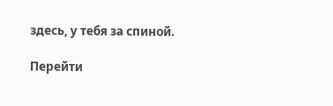здесь, у тебя за спиной.

Перейти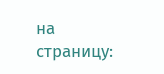на страницу: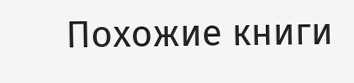Похожие книги